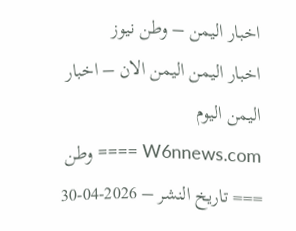اخبار اليمن – وطن نيوز
اخبار اليمن اليمن الان – اخبار اليمن اليوم
W6nnews.com ==== وطن === تاريخ النشر – 2026-04-30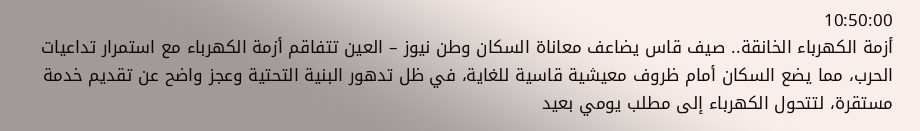10:50:00
أزمة الكهرباء الخانقة.. صيف قاس يضاعف معاناة السكان وطن نيوز – العين تتفاقم أزمة الكهرباء مع استمرار تداعيات الحرب، مما يضع السكان أمام ظروف معيشية قاسية للغاية، في ظل تدهور البنية التحتية وعجز واضح عن تقديم خدمة مستقرة، لتتحول الكهرباء إلى مطلب يومي بعيد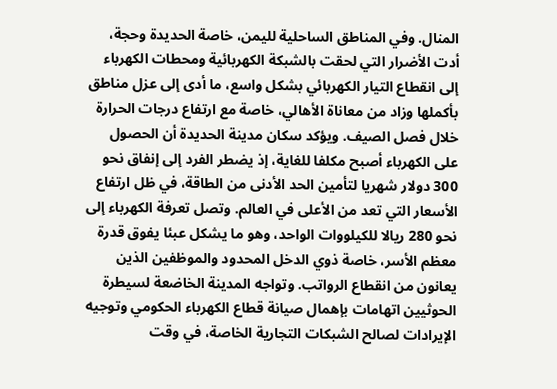المنال. وفي المناطق الساحلية لليمن، خاصة الحديدة وحجة، أدت الأضرار التي لحقت بالشبكة الكهربائية ومحطات الكهرباء إلى انقطاع التيار الكهربائي بشكل واسع، ما أدى إلى عزل مناطق بأكملها وزاد من معاناة الأهالي، خاصة مع ارتفاع درجات الحرارة خلال فصل الصيف. ويؤكد سكان مدينة الحديدة أن الحصول على الكهرباء أصبح مكلفا للغاية، إذ يضطر الفرد إلى إنفاق نحو 300 دولار شهريا لتأمين الحد الأدنى من الطاقة، في ظل ارتفاع الأسعار التي تعد من الأعلى في العالم. وتصل تعرفة الكهرباء إلى نحو 280 ريالا للكيلووات الواحد، وهو ما يشكل عبئا يفوق قدرة معظم الأسر، خاصة ذوي الدخل المحدود والموظفين الذين يعانون من انقطاع الرواتب. وتواجه المدينة الخاضعة لسيطرة الحوثيين اتهامات بإهمال صيانة قطاع الكهرباء الحكومي وتوجيه الإيرادات لصالح الشبكات التجارية الخاصة، في وقت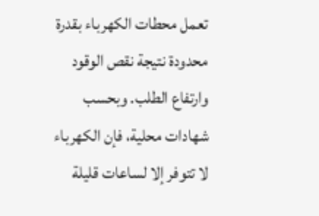تعمل محطات الكهرباء بقدرة محدودة نتيجة نقص الوقود وارتفاع الطلب. وبحسب شهادات محلية، فإن الكهرباء لا تتوفر إلا لساعات قليلة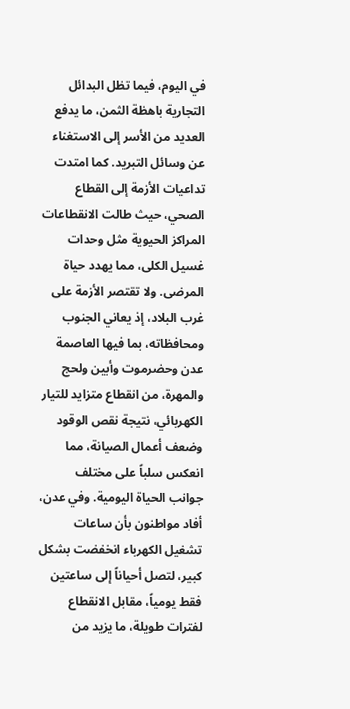في اليوم، فيما تظل البدائل التجارية باهظة الثمن، ما يدفع العديد من الأسر إلى الاستغناء عن وسائل التبريد. كما امتدت تداعيات الأزمة إلى القطاع الصحي، حيث طالت الانقطاعات المراكز الحيوية مثل وحدات غسيل الكلى، مما يهدد حياة المرضى. ولا تقتصر الأزمة على غرب البلاد، إذ يعاني الجنوب ومحافظاته، بما فيها العاصمة عدن وحضرموت وأبين ولحج والمهرة، من انقطاع متزايد للتيار الكهربائي، نتيجة نقص الوقود وضعف أعمال الصيانة، مما انعكس سلباً على مختلف جوانب الحياة اليومية. وفي عدن، أفاد مواطنون بأن ساعات تشغيل الكهرباء انخفضت بشكل كبير، لتصل أحياناً إلى ساعتين فقط يومياً، مقابل الانقطاع لفترات طويلة، ما يزيد من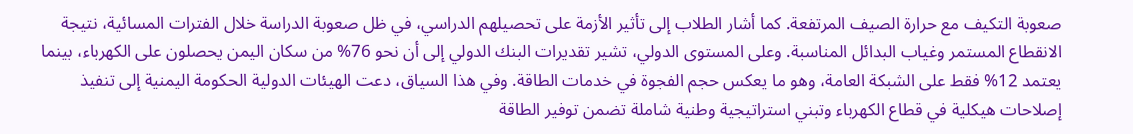صعوبة التكيف مع حرارة الصيف المرتفعة. كما أشار الطلاب إلى تأثير الأزمة على تحصيلهم الدراسي، في ظل صعوبة الدراسة خلال الفترات المسائية، نتيجة الانقطاع المستمر وغياب البدائل المناسبة. وعلى المستوى الدولي، تشير تقديرات البنك الدولي إلى أن نحو 76% من سكان اليمن يحصلون على الكهرباء، بينما يعتمد 12% فقط على الشبكة العامة، وهو ما يعكس حجم الفجوة في خدمات الطاقة. وفي هذا السياق، دعت الهيئات الدولية الحكومة اليمنية إلى تنفيذ إصلاحات هيكلية في قطاع الكهرباء وتبني استراتيجية وطنية شاملة تضمن توفير الطاقة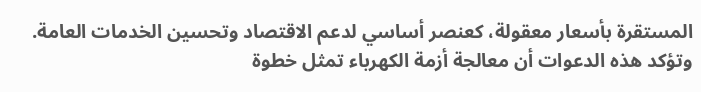المستقرة بأسعار معقولة، كعنصر أساسي لدعم الاقتصاد وتحسين الخدمات العامة. وتؤكد هذه الدعوات أن معالجة أزمة الكهرباء تمثل خطوة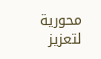محورية لتعزيز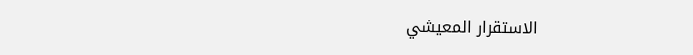الاستقرار المعيشي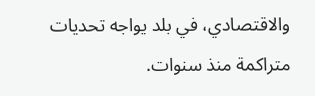والاقتصادي، في بلد يواجه تحديات متراكمة منذ سنوات.